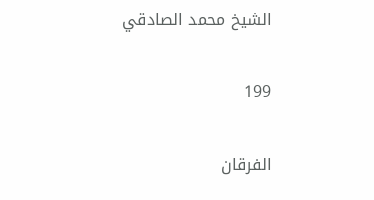الشيخ محمد الصادقي

199

الفرقان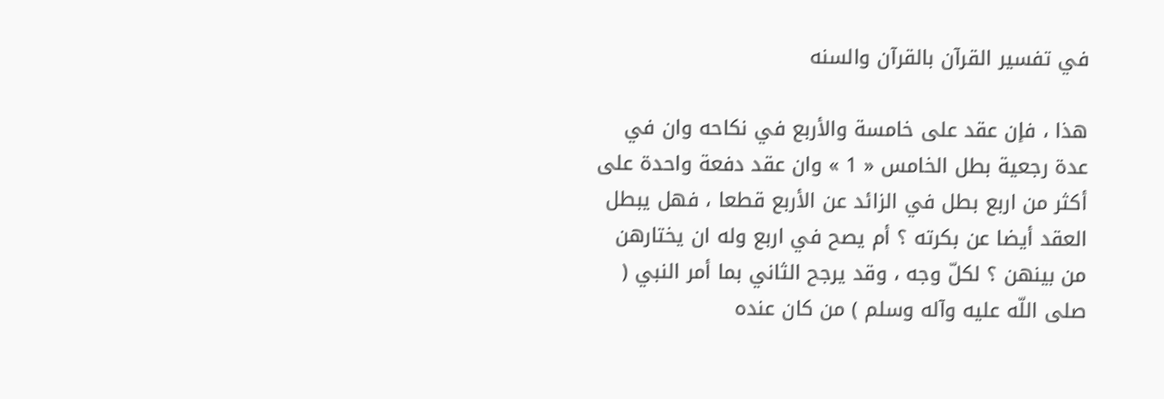في تفسير القرآن بالقرآن والسنه

هذا ، فإن عقد على خامسة والأربع في نكاحه وان في عدة رجعية بطل الخامس « 1 » وان عقد دفعة واحدة على أكثر من اربع بطل في الزائد عن الأربع قطعا ، فهل يبطل العقد أيضا عن بكرته ؟ أم يصح في اربع وله ان يختارهن من بينهن ؟ لكلّ وجه ، وقد يرجح الثاني بما أمر النبي ( صلى اللّه عليه وآله وسلم ) من كان عنده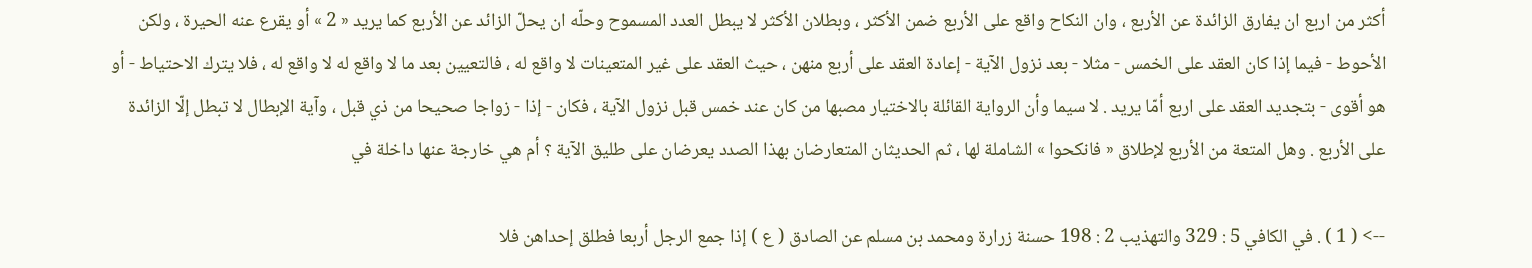أكثر من اربع ان يفارق الزائدة عن الأربع ، وان النكاح واقع على الأربع ضمن الأكثر ، وبطلان الأكثر لا يبطل العدد المسموح وحلّه ان يحلّ الزائد عن الأربع كما يريد « 2 » أو يقرع عنه الحيرة ، ولكن الأحوط - فيما إذا كان العقد على الخمس - مثلا - بعد نزول الآية - إعادة العقد على أربع منهن ، حيث العقد على غير المتعينات لا واقع له ، فالتعيين بعد ما لا واقع له لا واقع له ، فلا يترك الاحتياط - أو هو أقوى - بتجديد العقد على اربع أمّا يريد . لا سيما وأن الرواية القائلة بالاختيار مصبها من كان عند خمس قبل نزول الآية ، فكان - إذا - زواجا صحيحا من ذي قبل ، وآية الإبطال لا تبطل إلّا الزائدة على الأربع . وهل المتعة من الأربع لإطلاق « فانكحوا » الشاملة لها ، ثم الحديثان المتعارضان بهذا الصدد يعرضان على طليق الآية ؟ أم هي خارجة عنها داخلة في

--> ( 1 ) . في الكافي 5 : 329 والتهذيب 2 : 198 حسنة زرارة ومحمد بن مسلم عن الصادق ( ع ) إذا جمع الرجل أربعا فطلق إحداهن فلا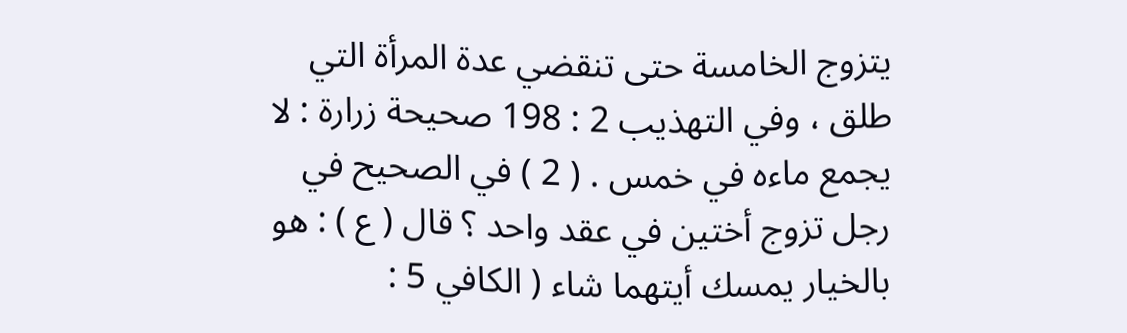يتزوج الخامسة حتى تنقضي عدة المرأة التي طلق ، وفي التهذيب 2 : 198 صحيحة زرارة : لا يجمع ماءه في خمس . ( 2 ) في الصحيح في رجل تزوج أختين في عقد واحد ؟ قال ( ع ) : هو بالخيار يمسك أيتهما شاء ( الكافي 5 :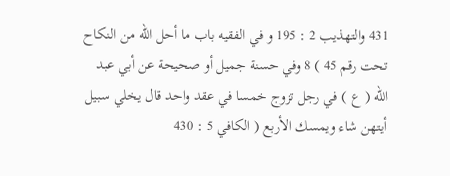431 والتهذيب 2 : 195 و في الفقيه باب ما أحل اللّه من النكاح تحت رقم 45 ) 8 وفي حسنة جميل أو صحيحة عن أبي عبد اللّه ( ع ) في رجل تزوج خمسا في عقد واحد قال يخلي سبيل أيتهن شاء ويمسك الأربع ( الكافي 5 : 430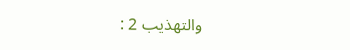والتهذيب 2 :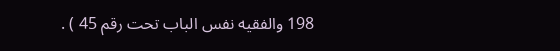198 والفقيه نفس الباب تحت رقم 45 ) .